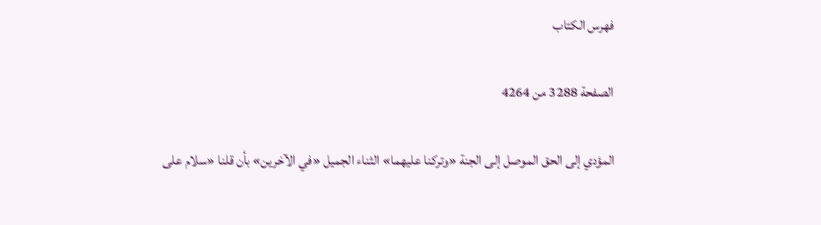فهرس الكتاب

الصفحة 3288 من 4264

المؤدي إلى الحق الموصل إلى الجنة «وتركنا عليهما» الثناء الجميل «في الآخرين» بأن قلنا «سلام على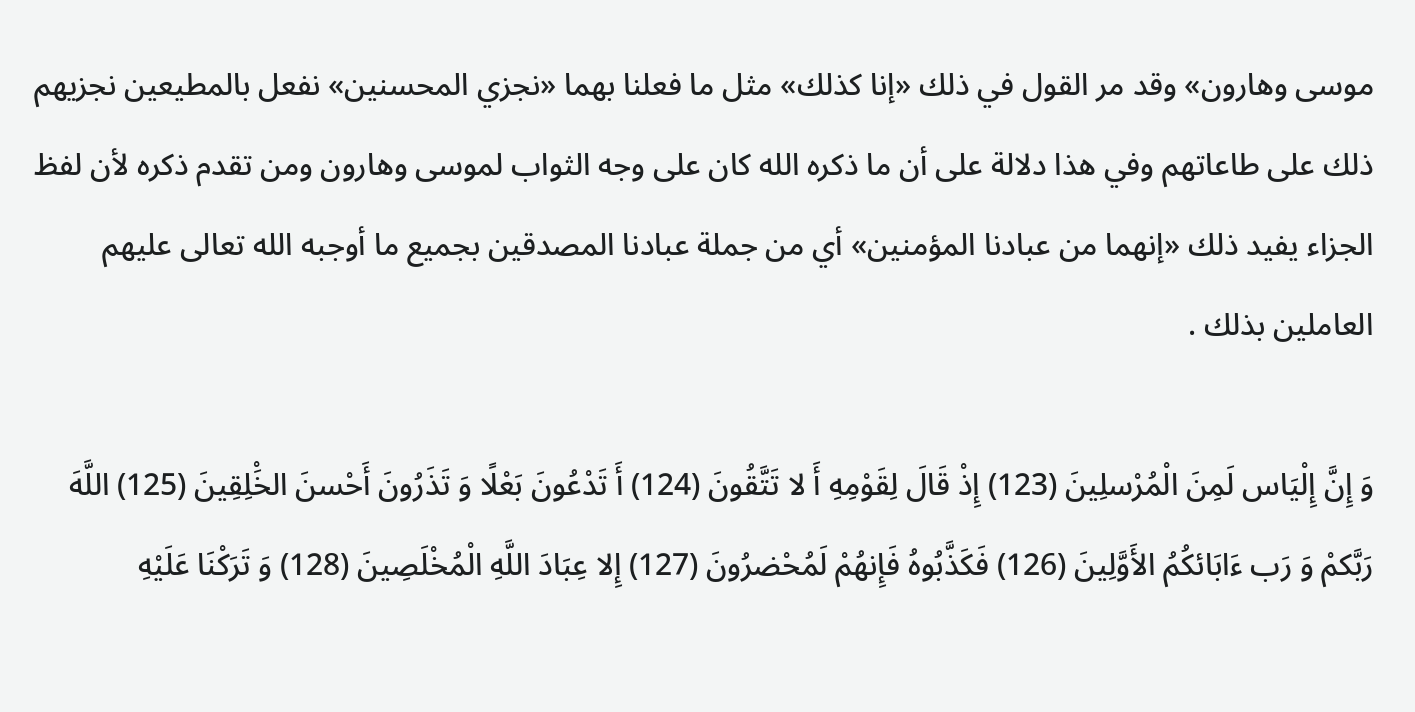موسى وهارون» وقد مر القول في ذلك «إنا كذلك» مثل ما فعلنا بهما «نجزي المحسنين» نفعل بالمطيعين نجزيهم ذلك على طاعاتهم وفي هذا دلالة على أن ما ذكره الله كان على وجه الثواب لموسى وهارون ومن تقدم ذكره لأن لفظ الجزاء يفيد ذلك «إنهما من عبادنا المؤمنين» أي من جملة عبادنا المصدقين بجميع ما أوجبه الله تعالى عليهم العاملين بذلك .

وَ إِنَّ إِلْيَاس لَمِنَ الْمُرْسلِينَ (123) إِذْ قَالَ لِقَوْمِهِ أَ لا تَتَّقُونَ (124) أَ تَدْعُونَ بَعْلًا وَ تَذَرُونَ أَحْسنَ الخَْلِقِينَ (125) اللَّهَ رَبَّكمْ وَ رَب ءَابَائكُمُ الأَوَّلِينَ (126) فَكَذَّبُوهُ فَإِنهُمْ لَمُحْضرُونَ (127) إِلا عِبَادَ اللَّهِ الْمُخْلَصِينَ (128) وَ تَرَكْنَا عَلَيْهِ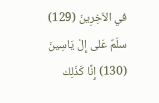في الاَخِرِينَ (129) سلَمٌ عَلى إِلْ يَاسِينَ (130) إِنَّا كَذَلِك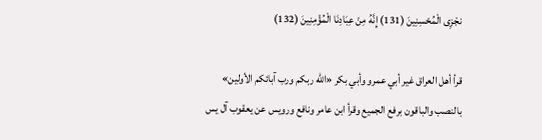نجْزِى الْمُحْسِنِينَ (131) إِنَّهُ مِنْ عِبَادِنَا الْمُؤْمِنِينَ (132)

قرأ أهل العراق غير أبي عمرو وأبي بكر «الله ربكم ورب آبائكم الأولين» بالنصب والباقون برفع الجميع وقرأ ابن عامر ونافع ورويس عن يعقوب آل يس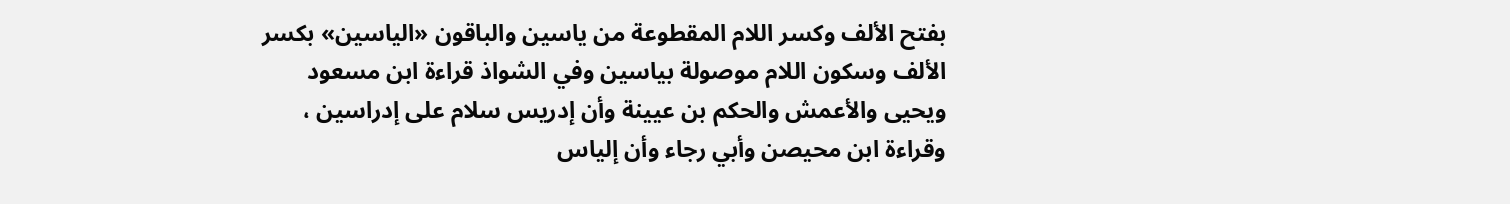بفتح الألف وكسر اللام المقطوعة من ياسين والباقون «الياسين» بكسر الألف وسكون اللام موصولة بياسين وفي الشواذ قراءة ابن مسعود ويحيى والأعمش والحكم بن عيينة وأن إدريس سلام على إدراسين ، وقراءة ابن محيصن وأبي رجاء وأن إلياس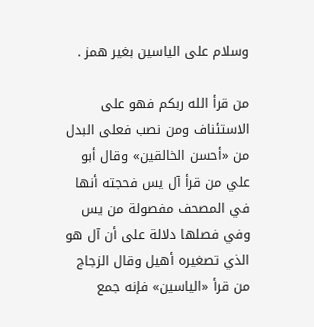وسلام على الياسين بغير همز .

من قرأ الله ربكم فهو على الاستئناف ومن نصب فعلى البدل من «أحسن الخالقين» وقال أبو علي من قرأ آل يس فحجته أنها في المصحف مفصولة من يس وفي فصلها دلالة على أن آل هو الذي تصغيره أهيل وقال الزجاج من قرأ «الياسين» فإنه جمع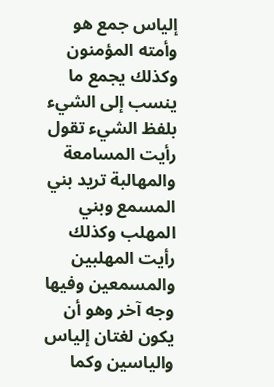إلياس جمع هو وأمته المؤمنون وكذلك يجمع ما ينسب إلى الشيء بلفظ الشيء تقول رأيت المسامعة والمهالبة تريد بني المسمع وبني المهلب وكذلك رأيت المهلبين والمسمعين وفيها وجه آخر وهو أن يكون لغتان إلياس والياسين وكما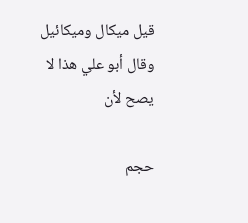قيل ميكال وميكائيل وقال أبو علي هذا لا يصح لأن

حجم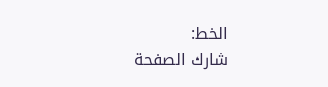الخط:
شارك الصفحة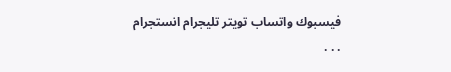فيسبوك واتساب تويتر تليجرام انستجرام
. . .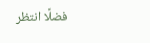فضلًا انتظر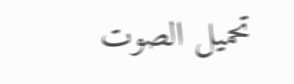تحميل الصوت